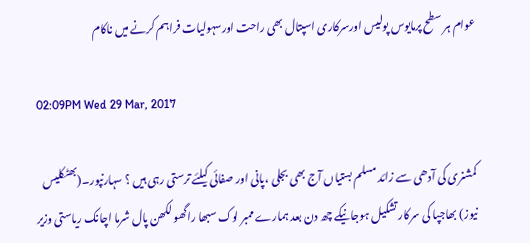عوام ہر سطح پرمایوس پولیس اورسرکاری اسپتال بھی راحت اورسہولیات فراہم کرنے میں ناکام

02:09PM Wed 29 Mar, 2017

کمشنری کی آدھی سے زائد مسلم بستیاں آج بھی بجلی ،پانی اور صفائی کیلئے ترستی رہی ہیں ؟ سہارنپور۔(بھٹکلیس نیوز) بھاجپا کی سرکار تشکیل ہوجانیکے چھ دن بعد ہمارے ممبر لوک سبھا راگھو لکھن پال شرما اچانک ریاستی وزیر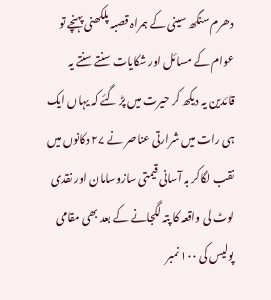دھرم سنگھ سینی کے ہمراہ قصبہ پلکھنی پہنچے تو عوام کے مسائل اور شکایات سنتے سنتے یہ قائدین یہ دیکھ کر حیرت میں پڑ گئے کہ یہاں ایک ہی رات میں شرارتی عناصر نے ۲۷ دکانوں میں نقب لگاکر بہ آسانی قیمتی سازوسامان اور نقدی لوٹ لی واقعہ کا پتہ لگجانے کے بعد بھی مقامی پولیس کی ۱۰۰ نمبر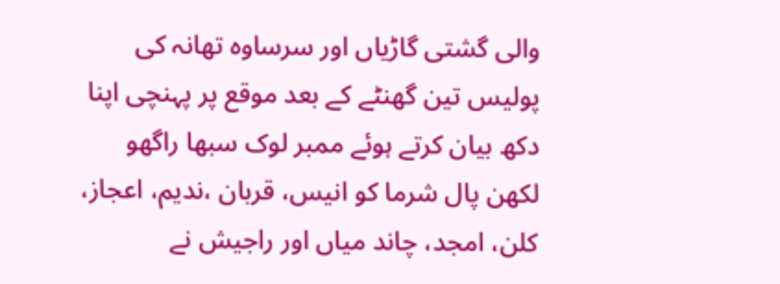والی گشتی گاڑیاں اور سرساوہ تھانہ کی پولیس تین گھنٹے کے بعد موقع پر پہنچی اپنا دکھ بیان کرتے ہوئے ممبر لوک سبھا راگھو لکھن پال شرما کو انیس، قربان ،ندیم، اعجاز، کلن، امجد، چاند میاں اور راجیش نے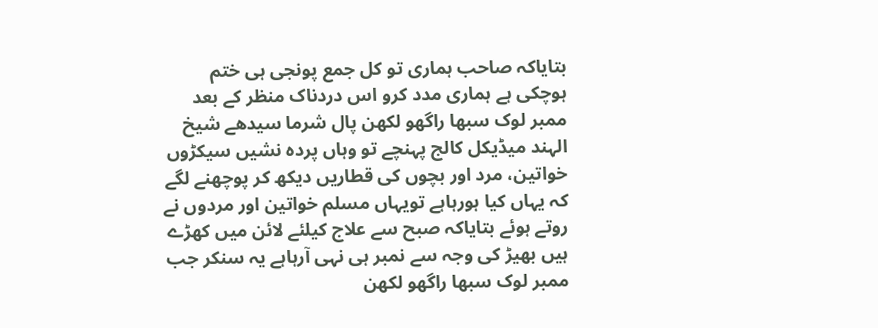بتایاکہ صاحب ہماری تو کل جمع پونجی ہی ختم ہوچکی ہے ہماری مدد کرو اس دردناک منظر کے بعد ممبر لوک سبھا راگھو لکھن پال شرما سیدھے شیخ الہند میڈیکل کالج پہنچے تو وہاں پردہ نشیں سیکڑوں خواتین، مرد اور بچوں کی قطاریں دیکھ کر پوچھنے لگے کہ یہاں کیا ہورہاہے تویہاں مسلم خواتین اور مردوں نے روتے ہوئے بتایاکہ صبح سے علاج کیلئے لائن میں کھڑے ہیں بھیڑ کی وجہ سے نمبر ہی نہی آرہاہے یہ سنکر جب ممبر لوک سبھا راگھو لکھن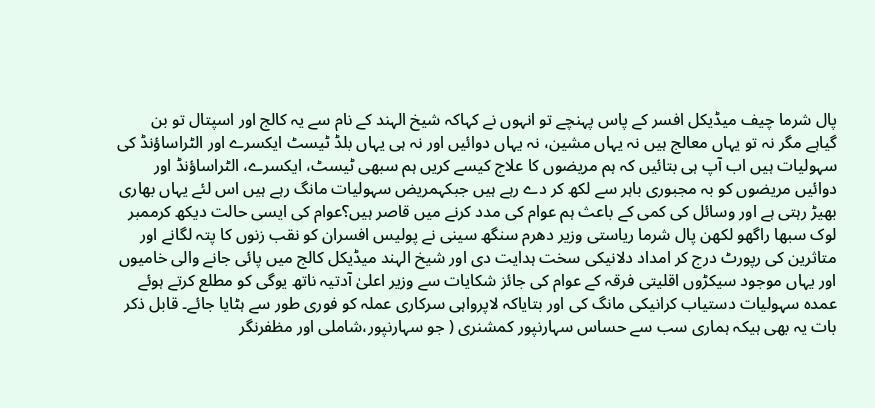پال شرما چیف میڈیکل افسر کے پاس پہنچے تو انہوں نے کہاکہ شیخ الہند کے نام سے یہ کالج اور اسپتال تو بن گیاہے مگر نہ تو یہاں معالج ہیں نہ یہاں مشین، نہ یہاں دوائیں اور نہ ہی یہاں بلڈ ٹیسٹ ایکسرے اور الٹراساؤنڈ کی سہولیات ہیں اب آپ ہی بتائیں کہ ہم مریضوں کا علاج کیسے کریں ہم سبھی ٹیسٹ، ایکسرے، الٹراساؤنڈ اور دوائیں مریضوں کو بہ مجبوری باہر سے لکھ کر دے رہے ہیں جبکہمریض سہولیات مانگ رہے ہیں اس لئے یہاں بھاری بھیڑ رہتی ہے اور وسائل کی کمی کے باعث ہم عوام کی مدد کرنے میں قاصر ہیں؟عوام کی ایسی حالت دیکھ کرممبر لوک سبھا راگھو لکھن پال شرما ریاستی وزیر دھرم سنگھ سینی نے پولیس افسران کو نقب زنوں کا پتہ لگانے اور متاثرین کی رپورٹ درج کر امداد دلانیکی سخت ہدایت دی اور شیخ الہند میڈیکل کالج میں پائی جانے والی خامیوں اور یہاں موجود سیکڑوں اقلیتی فرقہ کے عوام کی جائز شکایات سے وزیر اعلیٰ آدتیہ ناتھ یوگی کو مطلع کرتے ہوئے عمدہ سہولیات دستیاب کرانیکی مانگ کی اور بتایاکہ لاپرواہی سرکاری عملہ کو فوری طور سے ہٹایا جائے۔ قابل ذکر بات یہ بھی ہیکہ ہماری سب سے حساس سہارنپور کمشنری ( جو سہارنپور،شاملی اور مظفرنگر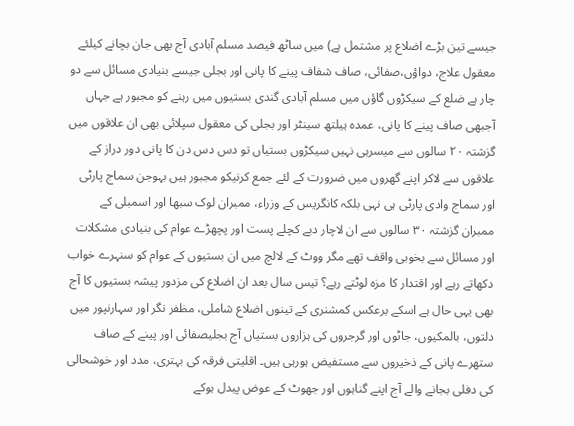جیسے تین بڑے اضلاع پر مشتمل ہے) میں ساٹھ فیصد مسلم آبادی آج بھی جان بچانے کیلئے معقول علاج، دواؤں،صفائی، صاف شفاف پینے کا پانی اور بجلی جیسے بنیادی مسائل سے دو چار ہے ضلع کے سیکڑوں گاؤں میں مسلم آبادی گندی بستیوں میں رہنے کو مجبور ہے جہاں آجبھی صاف پینے کا پانی، عمدہ ہیلتھ سینٹر اور بجلی کی معقول سپلائی بھی ان علاقوں میں گزشتہ ۲۰ سالوں سے میسرہی نہیں سیکڑوں بستیاں تو دس دس دن کا پانی دور دراز کے علاقوں سے لاکر اپنے گھروں میں ضرورت کے لئے جمع کرنیکو مجبور ہیں بہوجن سماج پارٹی اور سماج وادی پارٹی ہی نہی بلکہ کانگریس کے وزراء، ممبران لوک سبھا اور اسمبلی کے ممبران گزشتہ ۳۰ سالوں سے ان لاچار دبے کچلے پست اور پچھڑے عوام کی بنیادی مشکلات اور مسائل سے بخوبی واقف تھے مگر ووٹ کے لالچ میں ان بستیوں کے عوام کو سنہرے خواب دکھاتے رہے اور اقتدار کا مزہ لوٹتے رہے؟ تیس سال بعد ان اضلاع کی مزدور پیشہ بستیوں کا آج بھی یہی حال ہے اسکے برعکس کمشنری کے تینوں اضلاع شاملی، مظفر نگر اور سہارنپور میں دلتوں، بالمکیوں، جاٹوں اور گرجروں کی ہزاروں بستیاں آج بجلیصفائی اور پینے کے صاف ستھرے پانی کے ذخیروں سے مستفیض ہورہی ہیں۔ اقلیتی فرقہ کی بہتری، مدد اور خوشحالی کی دفلی بجانے والے آج اپنے گناہوں اور جھوٹ کے عوض پیدل ہوکے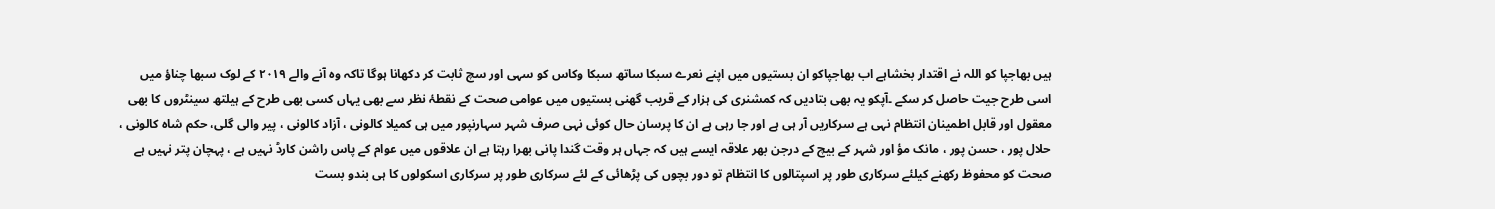ہیں بھاجپا کو اللہ نے اقتدار بخشاہے اب بھاجپاکو ان بستیوں میں اپنے نعرے سبکا ساتھ سبکا وکاس کو سہی اور سچ ثابت کر دکھانا ہوگا تاکہ وہ آنے والے ۲۰۱۹ کے لوک سبھا چناؤ میں اسی طرح جیت حاصل کر سکے ۔آپکو یہ بھی بتادیں کہ کمشنری کی ہزار کے قریب گھنی بستیوں میں عوامی صحت کے نقطۂ نظر سے بھی یہاں کسی بھی طرح کے ہیلتھ سینٹروں کا بھی معقول اور قابل اطمینان انتظام نہی ہے سرکاریں آر ہی ہے اور جا رہی ہے ان کا پرسان حال کوئی نہی صرف شہر سہارنپور میں ہی کمیلا کالونی ، آزاد کالونی ، پیر والی گلی، حکم شاہ کالونی ، حلال پور ، حسن پور ، مانک مؤ اور شہر کے بیچ کے درجن بھر علاقہ ایسے ہیں کہ جہاں ہر وقت گندا پانی بھرا رہتا ہے ان علاقوں میں عوام کے پاس راشن کارڈ نہیں ہے ، پہچان پتر نہیں ہے صحت کو محفوظ رکھنے کیلئے سرکاری طور پر اسپتالوں کا انتظام تو دور بچوں کی پڑھائی کے لئے سرکاری طور پر سرکاری اسکولوں کا ہی بندو بست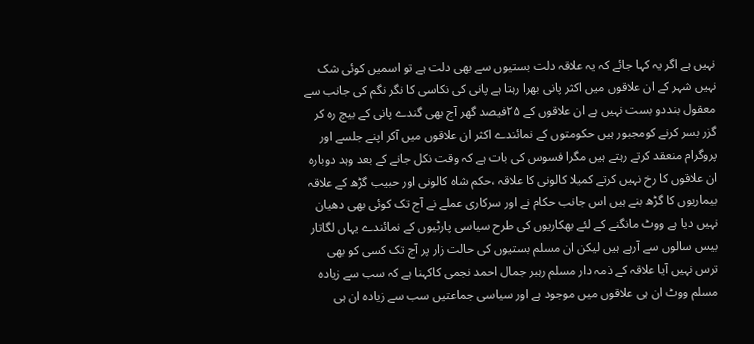نہیں ہے اگر یہ کہا جائے کہ یہ علاقہ دلت بستیوں سے بھی دلت ہے تو اسمیں کوئی شک نہیں شہر کے ان علاقوں میں اکثر پانی بھرا رہتا ہے پانی کی نکاسی کا نگر نگم کی جانب سے معقول بنددو بست نہیں ہے ان علاقوں کے ۲۵فیصد گھر آج بھی گندے پانی کے بیچ رہ کر گزر بسر کرنے کومجبور ہیں حکومتوں کے نمائندے اکثر ان علاقوں میں آکر اپنے جلسے اور پروگرام منعقد کرتے رہتے ہیں مگرا فسوس کی بات ہے کہ وقت نکل جانے کے بعد وہد دوبارہ ان علاقوں کا رخ نہیں کرتے کمیلا کالونی کا علاقہ ،حکم شاہ کالونی اور حبیب گڑھ کے علاقہ بیماریوں کا گڑھ بنے ہیں اس جانب حکام نے اور سرکاری عملے نے آج تک کوئی بھی دھیان نہیں دیا ہے ووٹ مانگنے کے لئے بھکاریوں کی طرح سیاسی پارٹیوں کے نمائندے یہاں لگاتار بیس سالوں سے آرہے ہیں لیکن ان مسلم بستیوں کی حالت زار پر آج تک کسی کو بھی ترس نہیں آیا علاقہ کے ذمہ دار مسلم رہبر جمال احمد نجمی کاکہنا ہے کہ سب سے زیادہ مسلم ووٹ ان ہی علاقوں میں موجود ہے اور سیاسی جماعتیں سب سے زیادہ ان ہی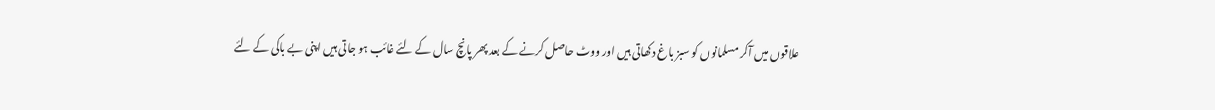علاقوں میں آکر مسلمانوں کو سبز باغ دکھاتی ہیں اور ووٹ حاصل کرنے کے بعد پھر پانچ سال کے لئے غائب ہو جاتی ہیں اپنی بے باکی کے لئے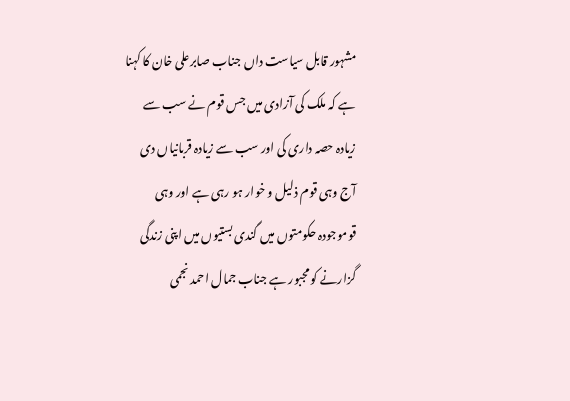مشہور قابل سیاست داں جناب صابرعلی خان کا کہنا ہے کہ ملک کی آزادی میں جس قوم نے سب سے زیادہ حصہ داری کی اور سب سے زیادہ قربانیاں دی آج وہی قوم ذلیل و خوار ہو رہی ہے اور وہی قوموجودہ حکومتوں میں گندی بستیوں میں اپنی زندگی گزارنے کو مجبور ہے جناب جمال احمد نجمی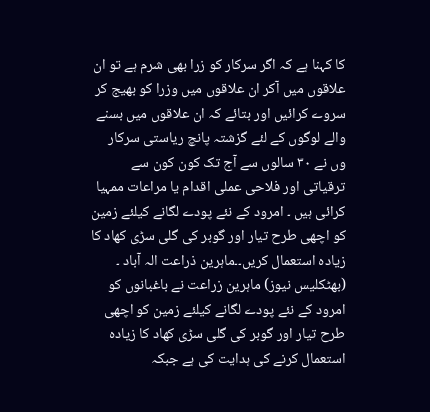کا کہنا ہے کہ اگر سرکار کو زرا بھی شرم ہے تو ان علاقوں میں آکر ان علاقوں میں وزرا کو بھیج کر سروے کرائیں اور بتائے کہ ان علاقوں میں بسنے والے لوگوں کے لئے گزشتہ پانچ ریاستی سرکار وں نے ۳۰ سالوں سے آج تک کون کون سے ترقیاتی اور فلاحی عملی اقدام یا مراعات ممہیا کرائی ہیں ۔ امرود کے نئے پودے لگانے کیلئے زمین کو اچھی طرح تیار اور گوبر کی گلی سڑی کھاد کا زیادہ استعمال کریں۔۔ماہرین ذراعت الہ آباد ۔ (بھٹکلیس نیوز) ماہرین زراعت نے باغبانوں کو امرود کے نئے پودے لگانے کیلئے زمین کو اچھی طرح تیار اور گوبر کی گلی سڑی کھاد کا زیادہ استعمال کرنے کی ہدایت کی ہے جبکہ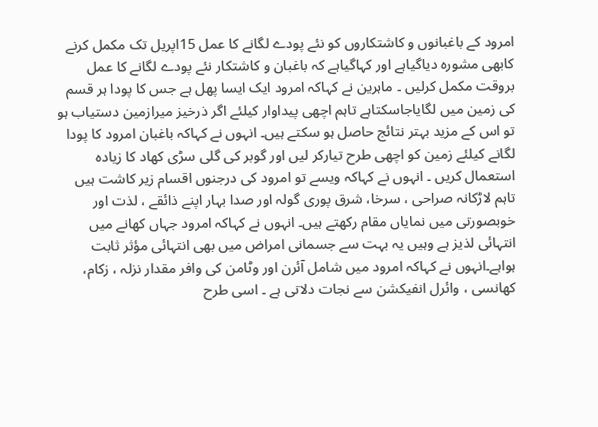امرود کے باغبانوں و کاشتکاروں کو نئے پودے لگانے کا عمل 15اپریل تک مکمل کرنے کابھی مشورہ دیاگیاہے اور کہاگیاہے کہ باغبان و کاشتکار نئے پودے لگانے کا عمل بروقت مکمل کرلیں ۔ ماہرین نے کہاکہ امرود ایک ایسا پھل ہے جس کا پودا ہر قسم کی زمین میں لگایاجاسکتاہے تاہم اچھی پیداوار کیلئے اگر ذرخیز میرازمین دستیاب ہو تو اس کے مزید بہتر نتائج حاصل ہو سکتے ہیں۔ انہوں نے کہاکہ باغبان امرود کا پودا لگانے کیلئے زمین کو اچھی طرح تیارکر لیں اور گوبر کی گلی سڑی کھاد کا زیادہ استعمال کریں ۔ انہوں نے کہاکہ ویسے تو امرود کی درجنوں اقسام زیر کاشت ہیں تاہم لاڑکانہ صراحی ، سرخا، شرق پوری گولہ اور صدا بہار اپنے ذائقے ، لذت اور خوبصورتی میں نمایاں مقام رکھتے ہیں۔ انہوں نے کہاکہ امرود جہاں کھانے میں انتہائی لذیز ہے وہیں یہ بہت سے جسمانی امراض میں بھی انتہائی مؤثر ثابت ہواہے۔انہوں نے کہاکہ امرود میں شامل آئرن اور وٹامن کی وافر مقدار نزلہ ، زکام، کھانسی ، وائرل انفیکشن سے نجات دلاتی ہے ۔ اسی طرح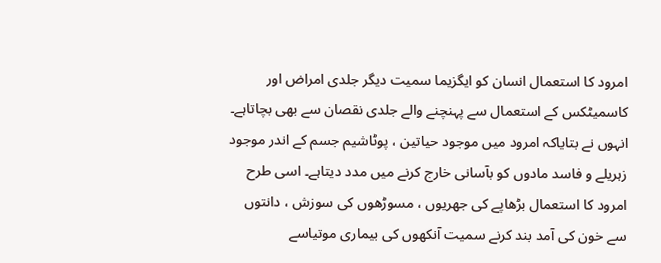امرود کا استعمال انسان کو ایگزیما سمیت دیگر جلدی امراض اور کاسمیٹکس کے استعمال سے پہنچنے والے جلدی نقصان سے بھی بچاتاہے۔ انہوں نے بتایاکہ امرود میں موجود حیاتین ، پوٹاشیم جسم کے اندر موجود زہریلے و فاسد مادوں کو بآسانی خارج کرنے میں مدد دیتاہے۔ اسی طرح امرود کا استعمال بڑھاپے کی جھریوں ، مسوڑھوں کی سوزش ، دانتوں سے خون کی آمد بند کرنے سمیت آنکھوں کی بیماری موتیاسے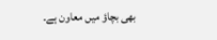بھی بچاؤ میں معاون ہے۔